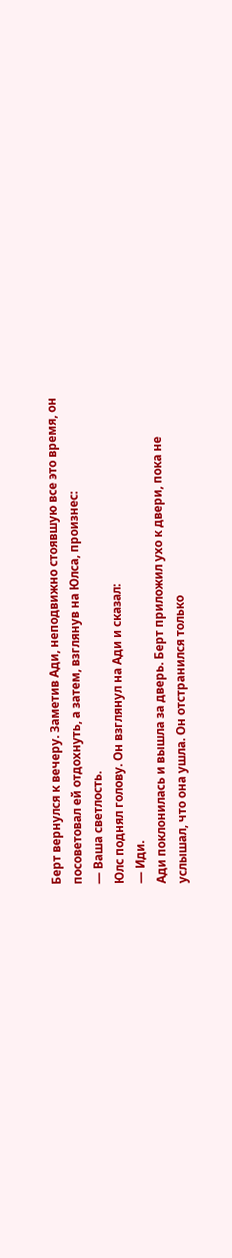Берт вернулся к вечеру. Заметив Ади, неподвижно стоявшую все это время, он посоветовал ей отдохнуть, а затем, взглянув на Юлса, произнес:
— Ваша светлость.
Юлс поднял голову. Он взглянул на Ади и сказал:
— Иди.
Ади поклонилась и вышла за дверь. Берт приложил ухо к двери, пока не услышал, что она ушла. Он отстранился только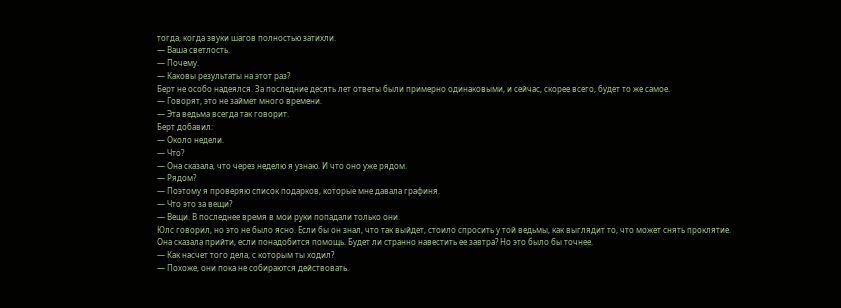тогда, когда звуки шагов полностью затихли.
— Ваша светлость.
— Почему.
— Каковы результаты на этот раз?
Берт не особо надеялся. За последние десять лет ответы были примерно одинаковыми, и сейчас, скорее всего, будет то же самое.
— Говорят, это не займет много времени.
— Эта ведьма всегда так говорит.
Берт добавил:
— Около недели.
— Что?
— Она сказала, что через неделю я узнаю. И что оно уже рядом.
— Рядом?
— Поэтому я проверяю список подарков, которые мне давала графиня.
— Что это за вещи?
— Вещи. В последнее время в мои руки попадали только они.
Юлс говорил, но это не было ясно. Если бы он знал, что так выйдет, стоило спросить у той ведьмы, как выглядит то, что может снять проклятие.
Она сказала прийти, если понадобится помощь. Будет ли странно навестить ее завтра? Но это было бы точнее.
— Как насчет того дела, с которым ты ходил?
— Похоже, они пока не собираются действовать.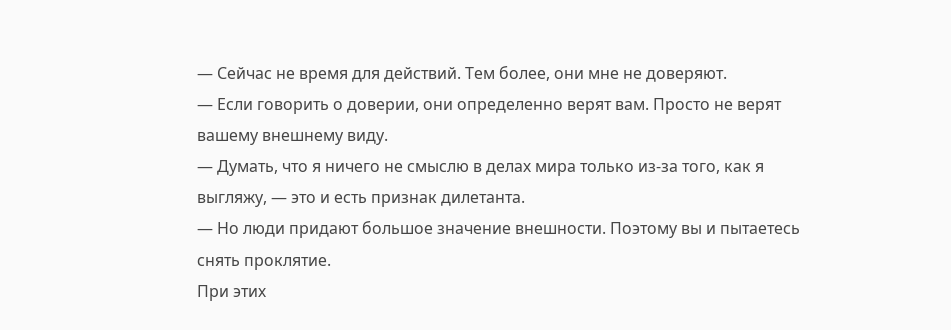— Сейчас не время для действий. Тем более, они мне не доверяют.
— Если говорить о доверии, они определенно верят вам. Просто не верят вашему внешнему виду.
— Думать, что я ничего не смыслю в делах мира только из-за того, как я выгляжу, — это и есть признак дилетанта.
— Но люди придают большое значение внешности. Поэтому вы и пытаетесь снять проклятие.
При этих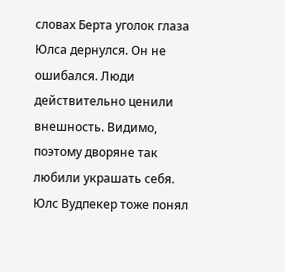словах Берта уголок глаза Юлса дернулся. Он не ошибался. Люди действительно ценили внешность. Видимо, поэтому дворяне так любили украшать себя. Юлс Вудпекер тоже понял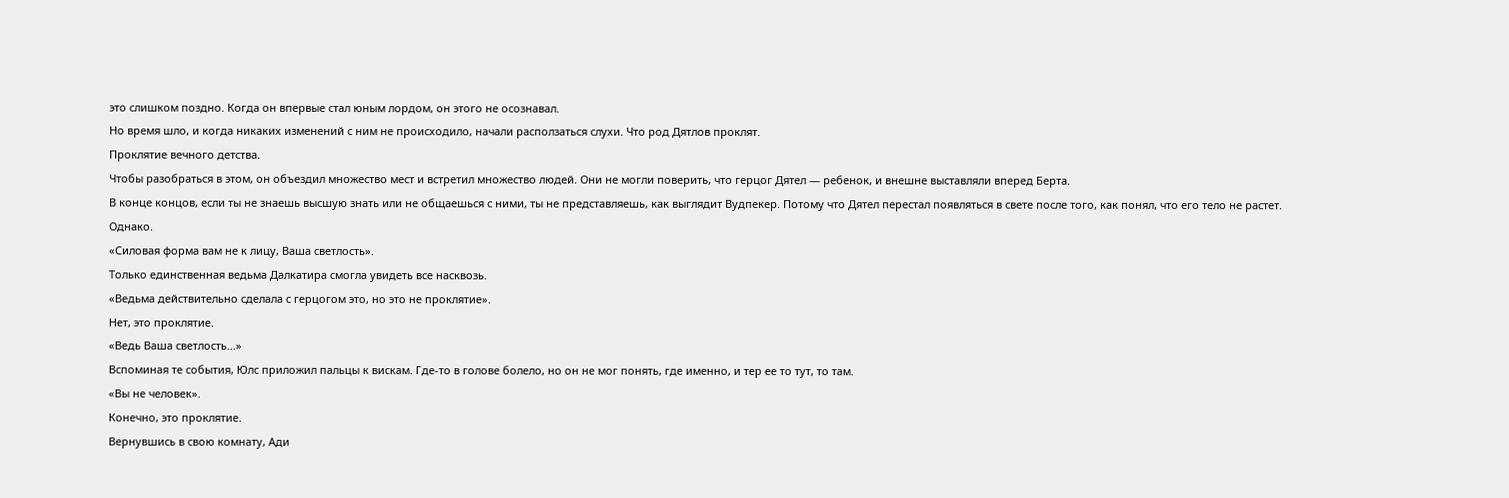это слишком поздно. Когда он впервые стал юным лордом, он этого не осознавал.
Но время шло, и когда никаких изменений с ним не происходило, начали расползаться слухи. Что род Дятлов проклят.
Проклятие вечного детства.
Чтобы разобраться в этом, он объездил множество мест и встретил множество людей. Они не могли поверить, что герцог Дятел — ребенок, и внешне выставляли вперед Берта.
В конце концов, если ты не знаешь высшую знать или не общаешься с ними, ты не представляешь, как выглядит Вудпекер. Потому что Дятел перестал появляться в свете после того, как понял, что его тело не растет.
Однако.
«Силовая форма вам не к лицу, Ваша светлость».
Только единственная ведьма Далкатира смогла увидеть все насквозь.
«Ведьма действительно сделала с герцогом это, но это не проклятие».
Нет, это проклятие.
«Ведь Ваша светлость...»
Вспоминая те события, Юлс приложил пальцы к вискам. Где-то в голове болело, но он не мог понять, где именно, и тер ее то тут, то там.
«Вы не человек».
Конечно, это проклятие.
Вернувшись в свою комнату, Ади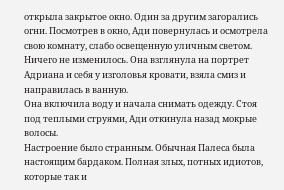открыла закрытое окно. Один за другим загорались огни. Посмотрев в окно, Ади повернулась и осмотрела свою комнату, слабо освещенную уличным светом. Ничего не изменилось. Она взглянула на портрет Адриана и себя у изголовья кровати, взяла смиз и направилась в ванную.
Она включила воду и начала снимать одежду. Стоя под теплыми струями, Ади откинула назад мокрые волосы.
Настроение было странным. Обычная Палеса была настоящим бардаком. Полная злых, потных идиотов, которые так и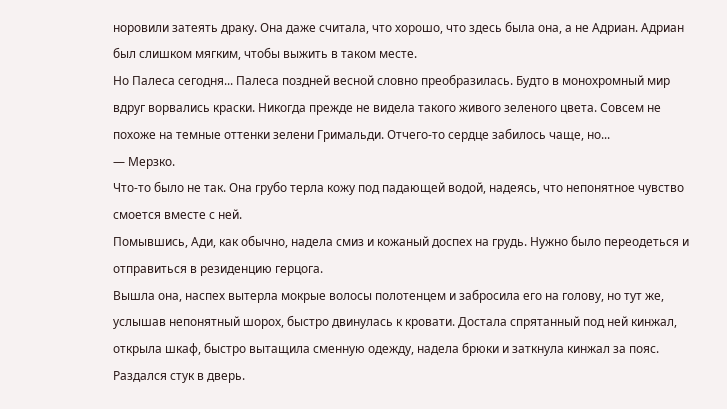норовили затеять драку. Она даже считала, что хорошо, что здесь была она, а не Адриан. Адриан был слишком мягким, чтобы выжить в таком месте.
Но Палеса сегодня... Палеса поздней весной словно преобразилась. Будто в монохромный мир вдруг ворвались краски. Никогда прежде не видела такого живого зеленого цвета. Совсем не похоже на темные оттенки зелени Гримальди. Отчего-то сердце забилось чаще, но...
— Мерзко.
Что-то было не так. Она грубо терла кожу под падающей водой, надеясь, что непонятное чувство смоется вместе с ней.
Помывшись, Ади, как обычно, надела смиз и кожаный доспех на грудь. Нужно было переодеться и отправиться в резиденцию герцога.
Вышла она, наспех вытерла мокрые волосы полотенцем и забросила его на голову, но тут же, услышав непонятный шорох, быстро двинулась к кровати. Достала спрятанный под ней кинжал, открыла шкаф, быстро вытащила сменную одежду, надела брюки и заткнула кинжал за пояс.
Раздался стук в дверь.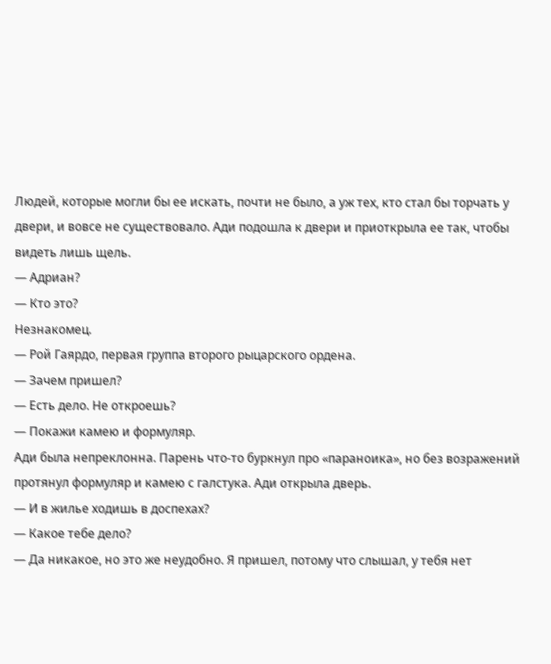Людей, которые могли бы ее искать, почти не было, а уж тех, кто стал бы торчать у двери, и вовсе не существовало. Ади подошла к двери и приоткрыла ее так, чтобы видеть лишь щель.
— Адриан?
— Кто это?
Незнакомец.
— Рой Гаярдо, первая группа второго рыцарского ордена.
— Зачем пришел?
— Есть дело. Не откроешь?
— Покажи камею и формуляр.
Ади была непреклонна. Парень что-то буркнул про «параноика», но без возражений протянул формуляр и камею с галстука. Ади открыла дверь.
— И в жилье ходишь в доспехах?
— Какое тебе дело?
— Да никакое, но это же неудобно. Я пришел, потому что слышал, у тебя нет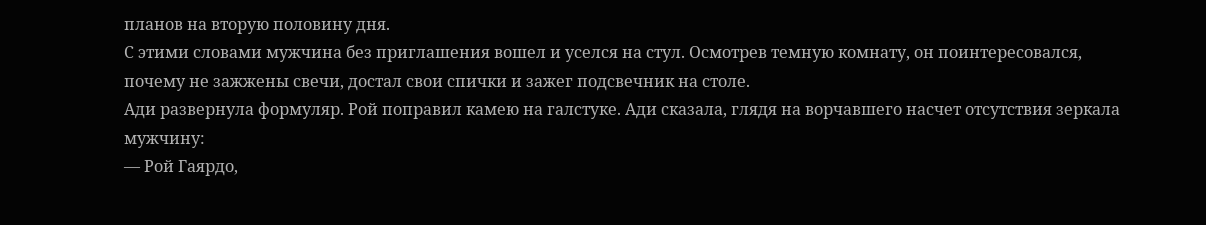планов на вторую половину дня.
С этими словами мужчина без приглашения вошел и уселся на стул. Осмотрев темную комнату, он поинтересовался, почему не зажжены свечи, достал свои спички и зажег подсвечник на столе.
Ади развернула формуляр. Рой поправил камею на галстуке. Ади сказала, глядя на ворчавшего насчет отсутствия зеркала мужчину:
— Рой Гаярдо,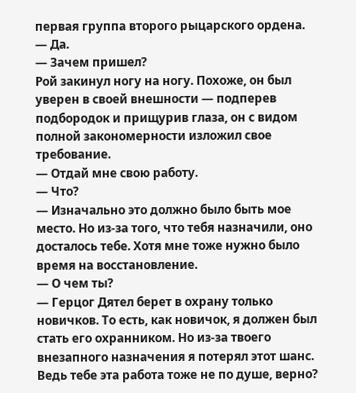первая группа второго рыцарского ордена.
— Да.
— Зачем пришел?
Рой закинул ногу на ногу. Похоже, он был уверен в своей внешности — подперев подбородок и прищурив глаза, он с видом полной закономерности изложил свое требование.
— Отдай мне свою работу.
— Что?
— Изначально это должно было быть мое место. Но из-за того, что тебя назначили, оно досталось тебе. Хотя мне тоже нужно было время на восстановление.
— О чем ты?
— Герцог Дятел берет в охрану только новичков. То есть, как новичок, я должен был стать его охранником. Но из-за твоего внезапного назначения я потерял этот шанс. Ведь тебе эта работа тоже не по душе, верно?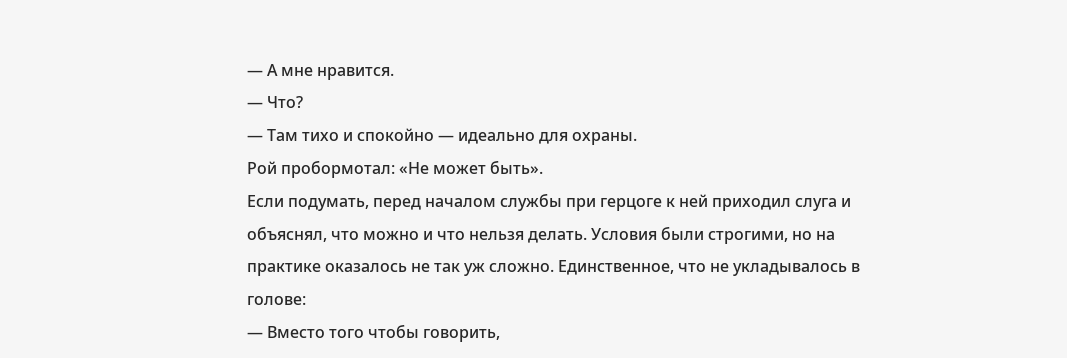— А мне нравится.
— Что?
— Там тихо и спокойно — идеально для охраны.
Рой пробормотал: «Не может быть».
Если подумать, перед началом службы при герцоге к ней приходил слуга и объяснял, что можно и что нельзя делать. Условия были строгими, но на практике оказалось не так уж сложно. Единственное, что не укладывалось в голове:
— Вместо того чтобы говорить,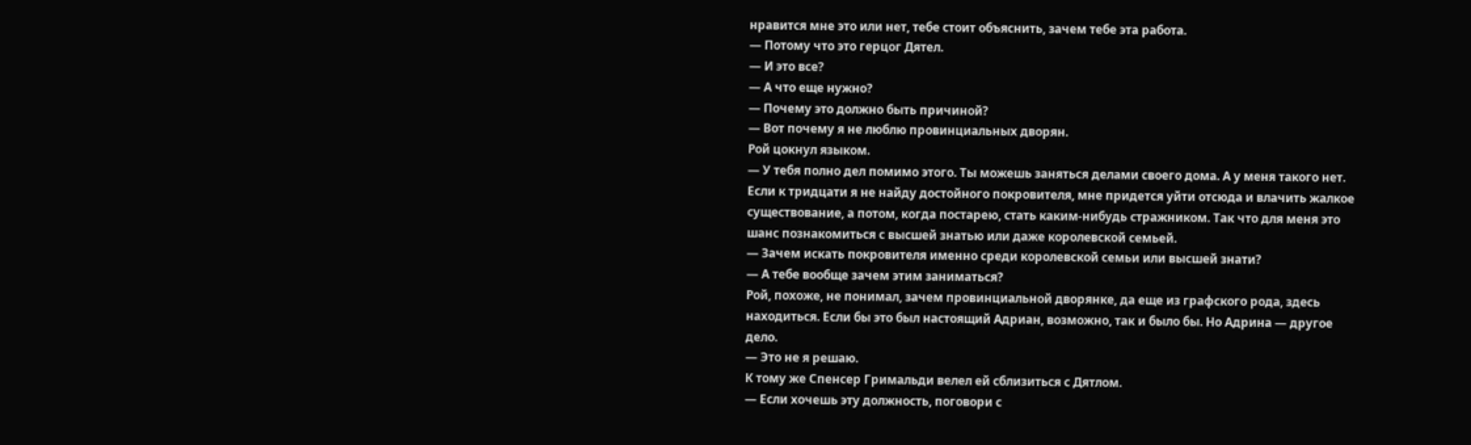нравится мне это или нет, тебе стоит объяснить, зачем тебе эта работа.
— Потому что это герцог Дятел.
— И это все?
— А что еще нужно?
— Почему это должно быть причиной?
— Вот почему я не люблю провинциальных дворян.
Рой цокнул языком.
— У тебя полно дел помимо этого. Ты можешь заняться делами своего дома. А у меня такого нет. Если к тридцати я не найду достойного покровителя, мне придется уйти отсюда и влачить жалкое существование, а потом, когда постарею, стать каким-нибудь стражником. Так что для меня это шанс познакомиться с высшей знатью или даже королевской семьей.
— Зачем искать покровителя именно среди королевской семьи или высшей знати?
— А тебе вообще зачем этим заниматься?
Рой, похоже, не понимал, зачем провинциальной дворянке, да еще из графского рода, здесь находиться. Если бы это был настоящий Адриан, возможно, так и было бы. Но Адрина — другое дело.
— Это не я решаю.
К тому же Спенсер Гримальди велел ей сблизиться с Дятлом.
— Если хочешь эту должность, поговори с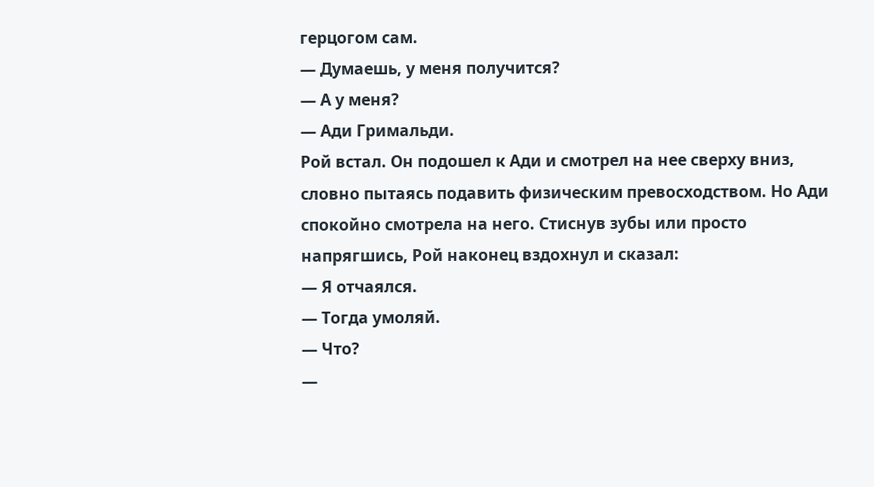герцогом сам.
— Думаешь, у меня получится?
— А у меня?
— Ади Гримальди.
Рой встал. Он подошел к Ади и смотрел на нее сверху вниз, словно пытаясь подавить физическим превосходством. Но Ади спокойно смотрела на него. Стиснув зубы или просто напрягшись, Рой наконец вздохнул и сказал:
— Я отчаялся.
— Тогда умоляй.
— Что?
—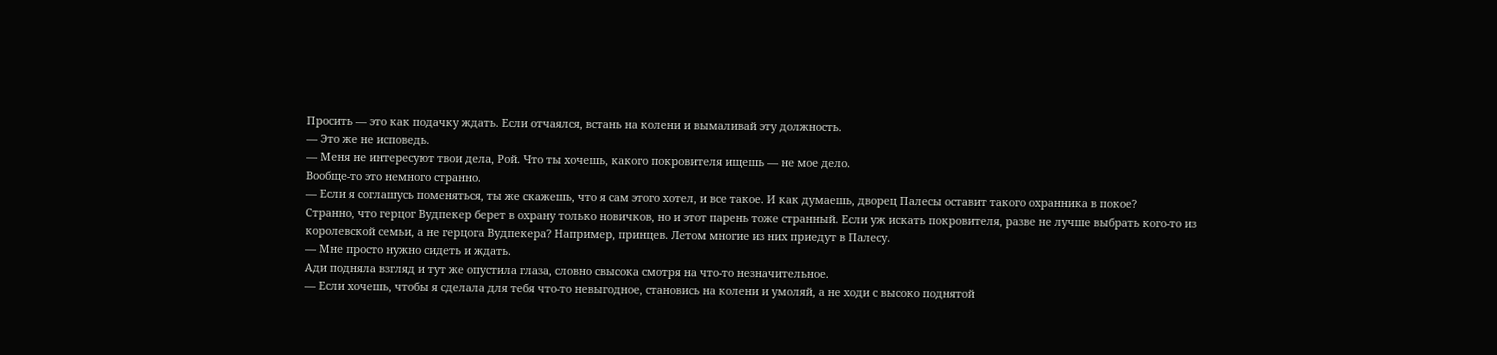Просить — это как подачку ждать. Если отчаялся, встань на колени и вымаливай эту должность.
— Это же не исповедь.
— Меня не интересуют твои дела, Рой. Что ты хочешь, какого покровителя ищешь — не мое дело.
Вообще-то это немного странно.
— Если я соглашусь поменяться, ты же скажешь, что я сам этого хотел, и все такое. И как думаешь, дворец Палесы оставит такого охранника в покое?
Странно, что герцог Вудпекер берет в охрану только новичков, но и этот парень тоже странный. Если уж искать покровителя, разве не лучше выбрать кого-то из королевской семьи, а не герцога Вудпекера? Например, принцев. Летом многие из них приедут в Палесу.
— Мне просто нужно сидеть и ждать.
Ади подняла взгляд и тут же опустила глаза, словно свысока смотря на что-то незначительное.
— Если хочешь, чтобы я сделала для тебя что-то невыгодное, становись на колени и умоляй, а не ходи с высоко поднятой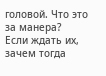головой. Что это за манера?
Если ждать их, зачем тогда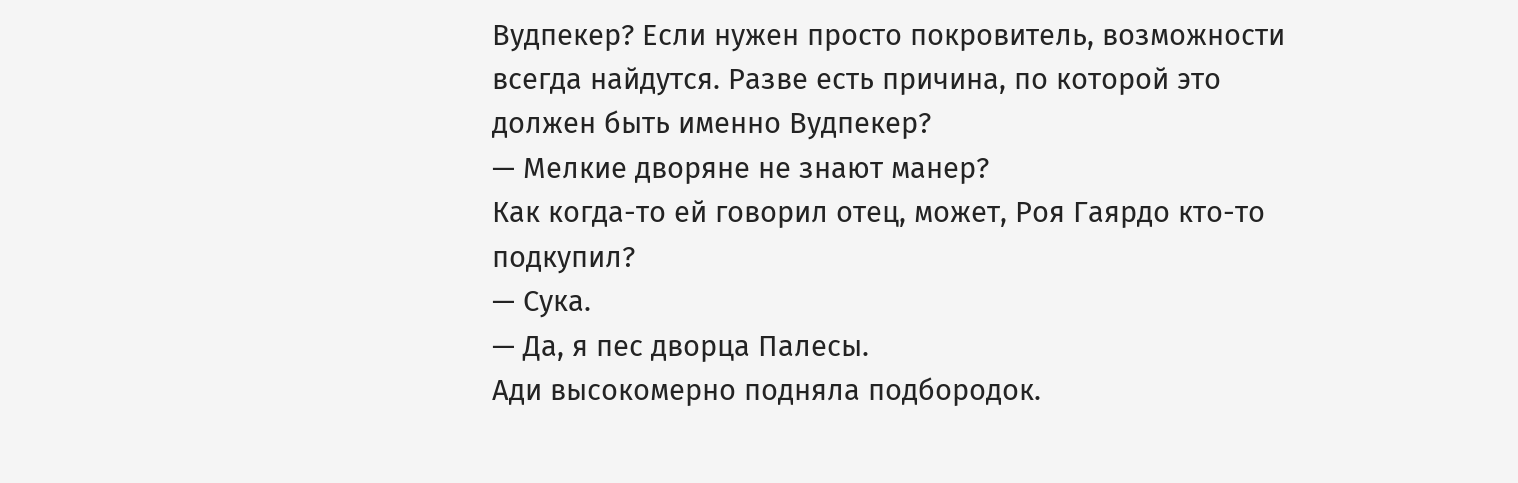Вудпекер? Если нужен просто покровитель, возможности всегда найдутся. Разве есть причина, по которой это должен быть именно Вудпекер?
— Мелкие дворяне не знают манер?
Как когда-то ей говорил отец, может, Роя Гаярдо кто-то подкупил?
— Сука.
— Да, я пес дворца Палесы.
Ади высокомерно подняла подбородок.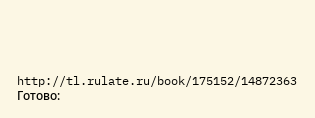http://tl.rulate.ru/book/175152/14872363
Готово: